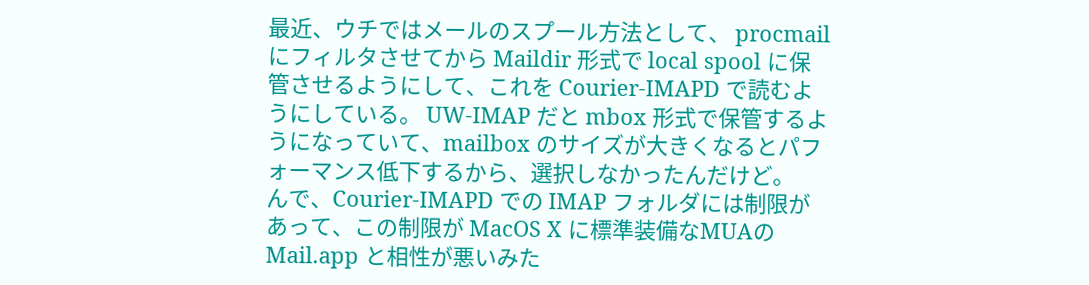最近、ウチではメールのスプール方法として、 procmail にフィルタさせてから Maildir 形式で local spool に保管させるようにして、これを Courier-IMAPD で読むようにしている。 UW-IMAP だと mbox 形式で保管するようになっていて、mailbox のサイズが大きくなるとパフォーマンス低下するから、選択しなかったんだけど。
んで、Courier-IMAPD での IMAP フォルダには制限があって、この制限が MacOS X に標準装備なMUAの Mail.app と相性が悪いみた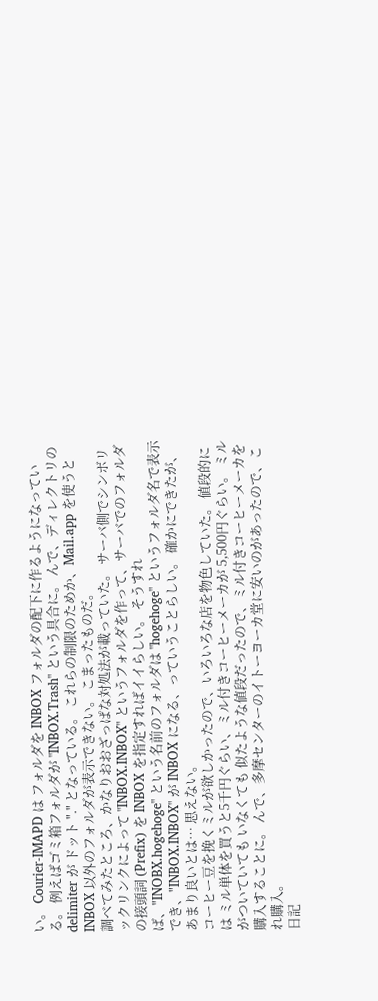い。 Courier-IMAPD は フォルダを INBOX フォルダの配下に作るようになっている。 例えばゴミ箱フォルダが "INBOX.Trash" という具合に。 んで、ディレクトリの delimiter が ドット "." となっている。 これらの制限のためか、Mail.app を使うと INBOX 以外のフォルダが表示できない。 こまったものだ。
調べてみたところ、かなりおおざっぱな対処法が載っていた。 サーバ側でシンボリックリンクによって "INBOX.INBOX" というフォルダを作って、サーバでのフォルダの接頭詞 (Prefix) を INBOX を指定すればイイらしい。 そうすれば、"INOBX.hogehoge" という名前のフォルダは "hogehoge" というフォルダ名で表示でき、"INBOX.INBOX" が INBOX になる、っていうことらしい。 確かにできたが、あまり良いとは… 思えない。
コーヒー豆を挽くミルが欲しかったので、いろいろな店を物色していた。 値段的には ミル単体を買うと5千円ぐらい、ミル付きコーヒーメーカが 5,500円ぐらい。 ミルがついていても いなくても 似たような値段だったので、ミル付きコーヒーメーカを購入することに。 んで、多摩センターのイトーヨーカ堂に安いのがあったので、これ購入。
日記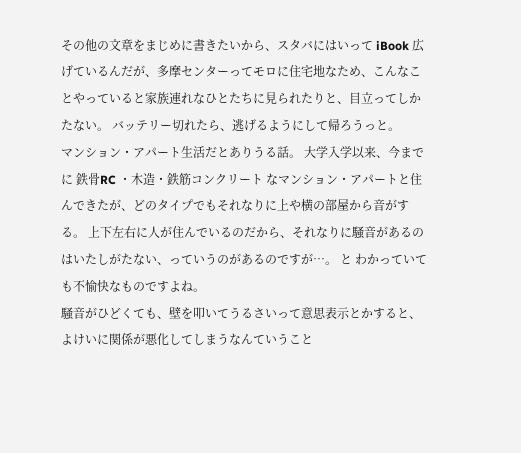その他の文章をまじめに書きたいから、スタバにはいって iBook 広げているんだが、多摩センターってモロに住宅地なため、こんなことやっていると家族連れなひとたちに見られたりと、目立ってしかたない。 バッテリー切れたら、逃げるようにして帰ろうっと。
マンション・アパート生活だとありうる話。 大学入学以来、今までに 鉄骨RC ・木造・鉄筋コンクリート なマンション・アパートと住んできたが、どのタイプでもそれなりに上や横の部屋から音がする。 上下左右に人が住んでいるのだから、それなりに騒音があるのはいたしがたない、っていうのがあるのですが…。 と わかっていても不愉快なものですよね。
騒音がひどくても、壁を叩いてうるさいって意思表示とかすると、よけいに関係が悪化してしまうなんていうこと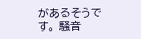があるそうです。 騒音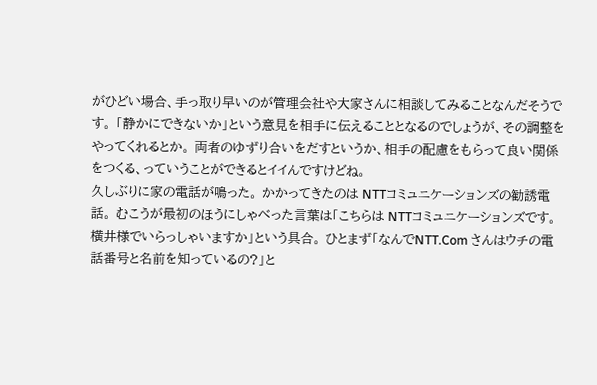がひどい場合、手っ取り早いのが管理会社や大家さんに相談してみることなんだそうです。 「静かにできないか」という意見を相手に伝えることとなるのでしょうが、その調整をやってくれるとか。 両者のゆずり合いをだすというか、相手の配慮をもらって良い関係をつくる、っていうことができるとイイんですけどね。
久しぶりに家の電話が鳴った。 かかってきたのは NTTコミュニケーションズの勧誘電話。 むこうが最初のほうにしゃべった言葉は「こちらは NTTコミュニケーションズです。 横井様でいらっしゃいますか」という具合。 ひとまず「なんでNTT.Com さんはウチの電話番号と名前を知っているの?」と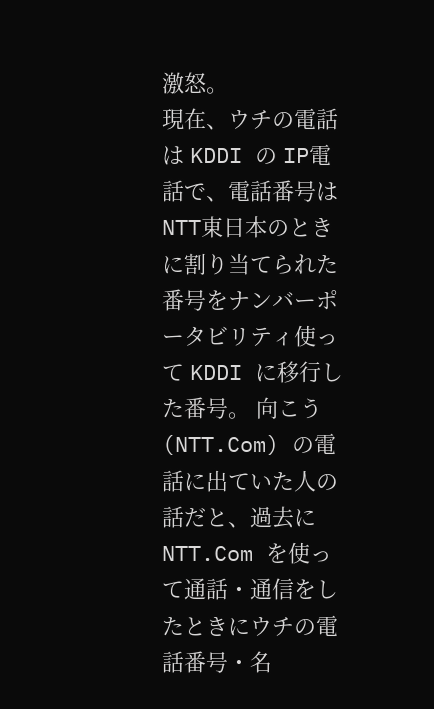激怒。
現在、ウチの電話は KDDI の IP電話で、電話番号は NTT東日本のときに割り当てられた番号をナンバーポータビリティ使って KDDI に移行した番号。 向こう (NTT.Com) の電話に出ていた人の話だと、過去に NTT.Com を使って通話・通信をしたときにウチの電話番号・名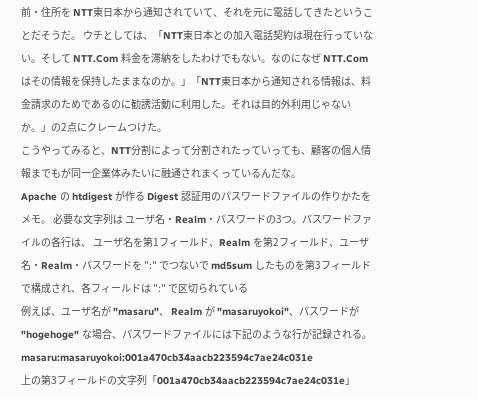前・住所を NTT東日本から通知されていて、それを元に電話してきたということだそうだ。 ウチとしては、「NTT東日本との加入電話契約は現在行っていない。そして NTT.Com 料金を滞納をしたわけでもない。なのになぜ NTT.Com はその情報を保持したままなのか。」「NTT東日本から通知される情報は、料金請求のためであるのに勧誘活動に利用した。それは目的外利用じゃないか。」の2点にクレームつけた。
こうやってみると、NTT分割によって分割されたっていっても、顧客の個人情報までもが同一企業体みたいに融通されまくっているんだな。
Apache の htdigest が作る Digest 認証用のパスワードファイルの作りかたをメモ。 必要な文字列は ユーザ名・Realm・パスワードの3つ。パスワードファイルの各行は、 ユーザ名を第1フィールド、Realm を第2フィールド、ユーザ名・Realm・パスワードを ":" でつないで md5sum したものを第3フィールドで構成され、各フィールドは ":" で区切られている
例えば、ユーザ名が "masaru"、 Realm が "masaruyokoi"、パスワードが "hogehoge" な場合、パスワードファイルには下記のような行が記録される。
masaru:masaruyokoi:001a470cb34aacb223594c7ae24c031e
上の第3フィールドの文字列「001a470cb34aacb223594c7ae24c031e」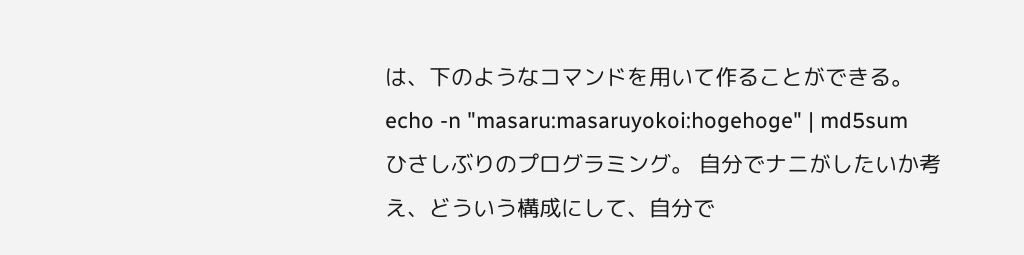は、下のようなコマンドを用いて作ることができる。
echo -n "masaru:masaruyokoi:hogehoge" | md5sum
ひさしぶりのプログラミング。 自分でナニがしたいか考え、どういう構成にして、自分で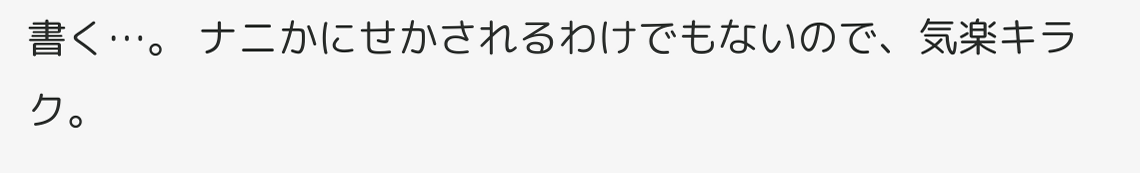書く…。 ナニかにせかされるわけでもないので、気楽キラク。